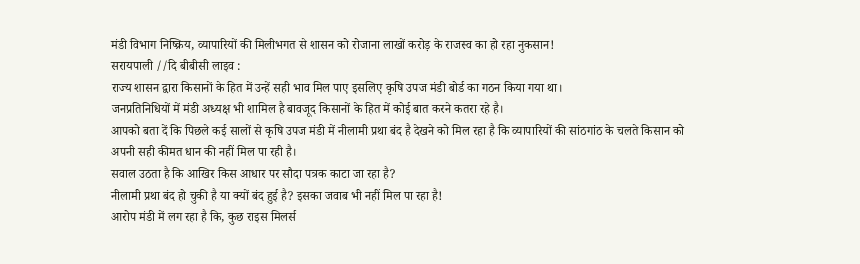मंडी विभाग निष्क्रिय, व्यापारियों की मिलीभगत से शासन को रोजाना लाखों करोड़ के राजस्व का हो रहा नुकसान!
सरायपाली //दि बीबीसी लाइव :
राज्य शासन द्वारा किसानों के हित में उन्हें सही भाव मिल पाए इसलिए कृषि उपज मंडी बोर्ड का गठन किया गया था।
जनप्रतिनिधियों में मंडी अध्यक्ष भी शामिल है बावजूद किसानों के हित में कोई बात करने कतरा रहे है।
आपको बता दें कि पिछले कई सालों से कृषि उपज मंडी में नीलामी प्रथा बंद है देखने को मिल रहा है कि व्यापारियों की सांठगांठ के चलते किसान को अपनी सही कीमत धान की नहीं मिल पा रही है।
सवाल उठता है कि आखिर किस आधार पर सौदा पत्रक काटा जा रहा है?
नीलामी प्रथा बंद हो चुकी है या क्यों बंद हुई है? इसका जवाब भी नहीं मिल पा रहा है!
आरोप मंडी में लग रहा है कि, कुछ राइस मिलर्स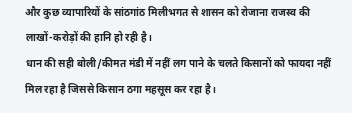और कुछ व्यापारियों के सांठगांठ मिलीभगत से शासन को रोजाना राजस्व की लाखों-करोड़ों की हानि हो रही है।
धान की सही बोली/कीमत मंडी में नहीं लग पाने के चलते किसानों को फायदा नहीं मिल रहा है जिससे किसान ठगा महसूस कर रहा है।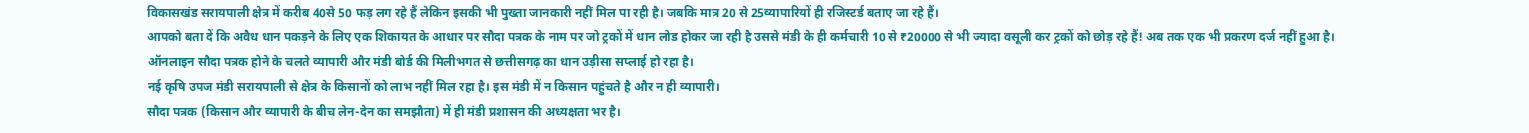विकासखंड सरायपाली क्षेत्र में करीब 40से 50 फड़ लग रहे हैं लेकिन इसकी भी पुख्ता जानकारी नहीं मिल पा रही है। जबकि मात्र 20 से 25व्यापारियों ही रजिस्टर्ड बताए जा रहे हैं।
आपको बता दें कि अवैध धान पकड़ने के लिए एक शिकायत के आधार पर सौदा पत्रक के नाम पर जो ट्रकों में धान लोड होकर जा रही है उससे मंडी के ही कर्मचारी 10 से ₹20000 से भी ज्यादा वसूली कर ट्रकों को छोड़ रहे हैं! अब तक एक भी प्रकरण दर्ज नहीं हुआ है।
ऑनलाइन सौदा पत्रक होने के चलते व्यापारी और मंडी बोर्ड की मिलीभगत से छत्तीसगढ़ का धान उड़ीसा सप्लाई हो रहा है।
नई कृषि उपज मंडी सरायपाली से क्षेत्र के किसानों को लाभ नहीं मिल रहा है। इस मंडी में न किसान पहुंचते है और न ही व्यापारी।
सौदा पत्रक (किसान और व्यापारी के बीच लेन-देन का समझौता) में ही मंडी प्रशासन की अध्यक्षता भर है।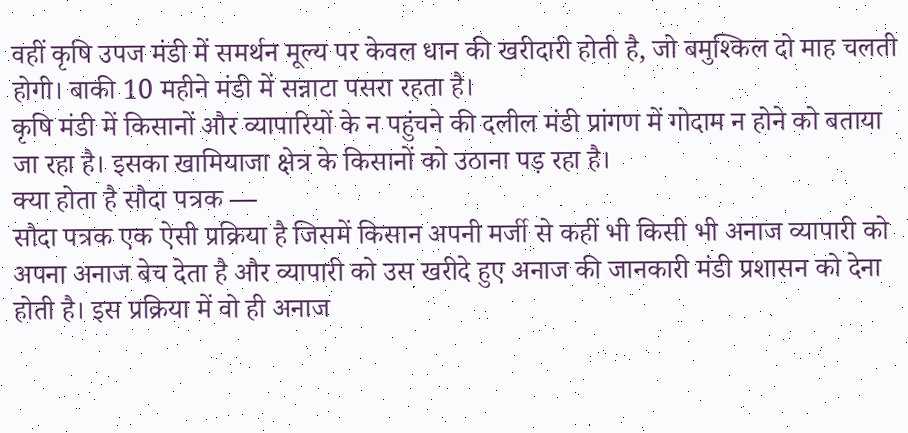वहीं कृषि उपज मंडी में समर्थन मूल्य पर केवल धान की खरीदारी होती है, जो बमुश्किल दो माह चलती होगी। बाकी 10 महीने मंडी में सन्नाटा पसरा रहता है।
कृषि मंडी में किसानों और व्यापारियों के न पहुंचने की दलील मंडी प्रांगण में गोदाम न होने को बताया जा रहा है। इसका खामियाजा क्षेत्र के किसानों को उठाना पड़ रहा है।
क्या होता है सौदा पत्रक —
सौदा पत्रक एक ऐसी प्रक्रिया है जिसमें किसान अपनी मर्जी से कहीं भी किसी भी अनाज व्यापारी को अपना अनाज बेच देता है और व्यापारी को उस खरीदे हुए अनाज की जानकारी मंडी प्रशासन को देना होती है। इस प्रक्रिया में वो ही अनाज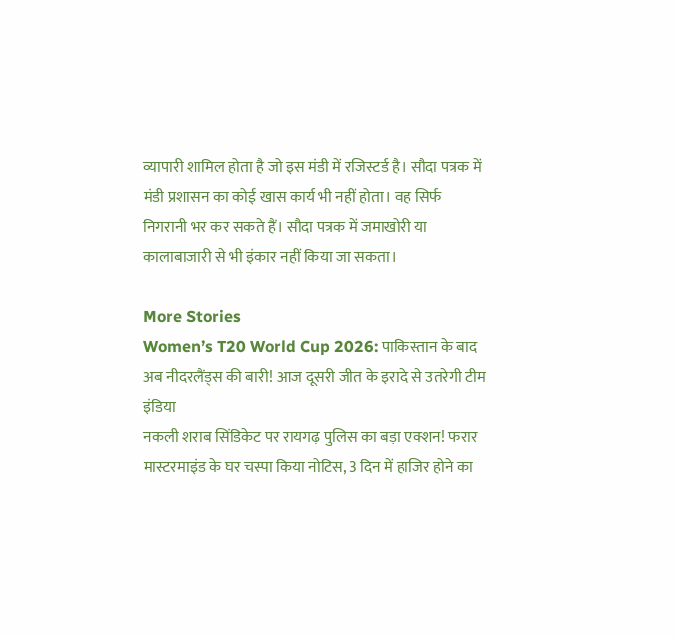व्यापारी शामिल होता है जो इस मंडी में रजिस्टर्ड है। सौदा पत्रक में मंडी प्रशासन का कोई खास कार्य भी नहीं होता। वह सिर्फ निगरानी भर कर सकते हैं। सौदा पत्रक में जमाखोरी या कालाबाजारी से भी इंकार नहीं किया जा सकता।

More Stories
Women’s T20 World Cup 2026: पाकिस्तान के बाद अब नीदरलैंड्स की बारी! आज दूसरी जीत के इरादे से उतरेगी टीम इंडिया
नकली शराब सिंडिकेट पर रायगढ़ पुलिस का बड़ा एक्शन! फरार मास्टरमाइंड के घर चस्पा किया नोटिस, 3 दिन में हाजिर होने का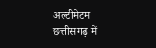अल्टीमेटम
छत्तीसगढ़ में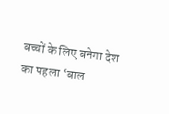बच्चों के लिए बनेगा देश का पहला ‘बाल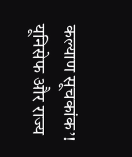कल्याण सूचकांक’! यूनिसेफ और राज्य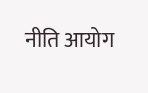नीति आयोग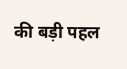की बड़ी पहल